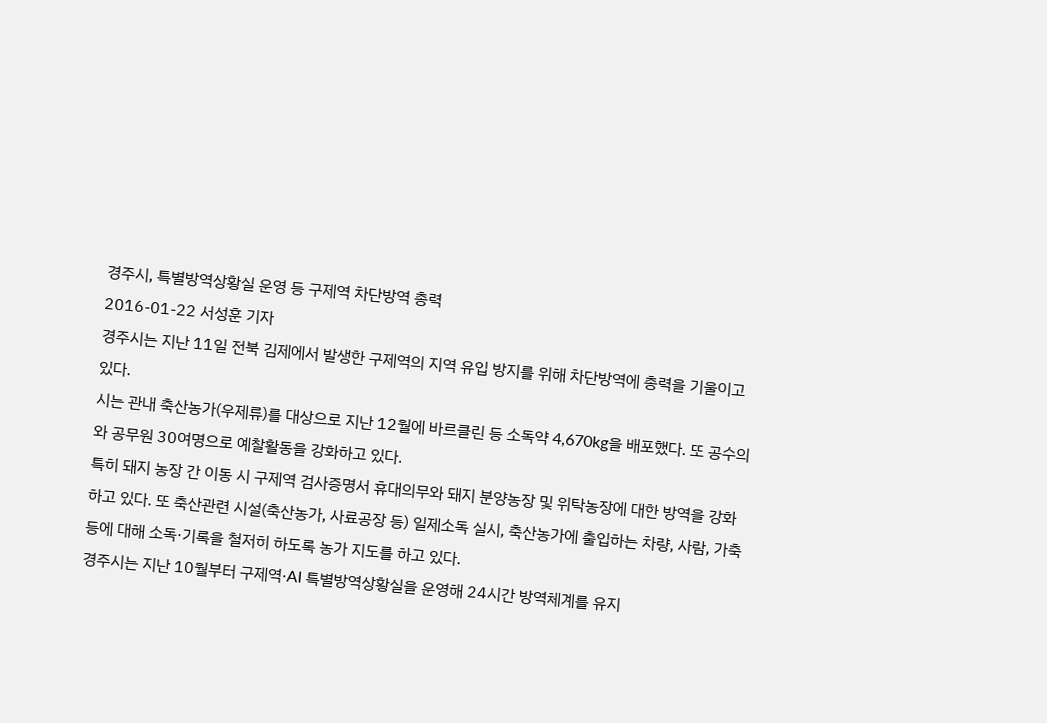경주시, 특별방역상황실 운영 등 구제역 차단방역 총력
2016-01-22 서성훈 기자
경주시는 지난 11일 전북 김제에서 발생한 구제역의 지역 유입 방지를 위해 차단방역에 총력을 기울이고 있다.
시는 관내 축산농가(우제류)를 대상으로 지난 12월에 바르클린 등 소독약 4,670kg을 배포했다. 또 공수의와 공무원 30여명으로 예찰활동을 강화하고 있다.
특히 돼지 농장 간 이동 시 구제역 검사증명서 휴대의무와 돼지 분양농장 및 위탁농장에 대한 방역을 강화하고 있다. 또 축산관련 시설(축산농가, 사료공장 등) 일제소독 실시, 축산농가에 출입하는 차량, 사람, 가축 등에 대해 소독·기록을 철저히 하도록 농가 지도를 하고 있다.
경주시는 지난 10월부터 구제역·AI 특별방역상황실을 운영해 24시간 방역체계를 유지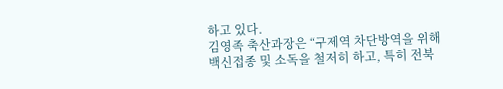하고 있다.
김영족 축산과장은 “구제역 차단방역을 위해 백신접종 및 소독을 철저히 하고, 특히 전북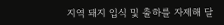지역 돼지 입식 및 출하를 자제해 달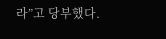라”고 당부했다.